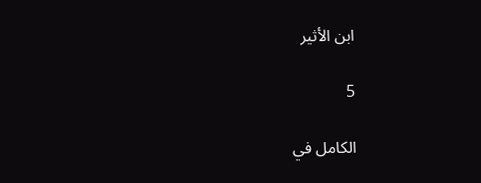ابن الأثير

5

الكامل في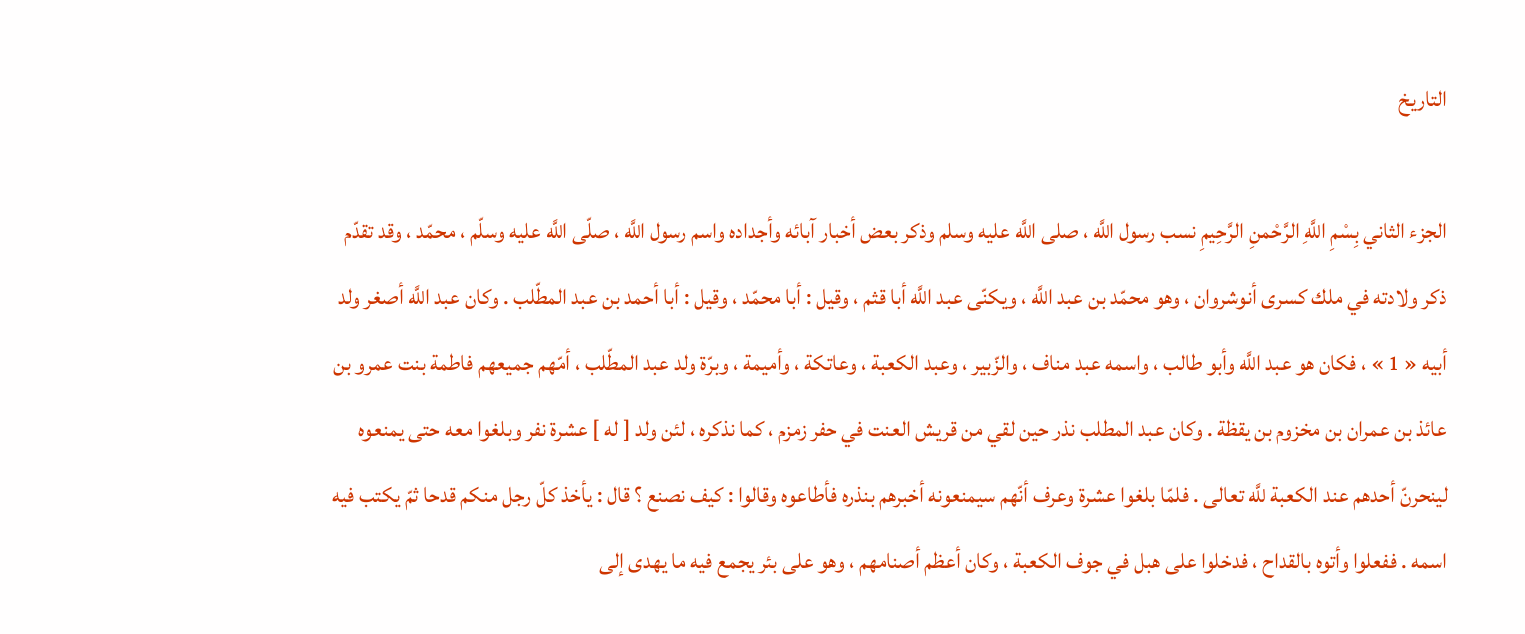التاريخ

الجزء الثاني بِسْمِ اللَّهِ الرَّحْمنِ الرَّحِيمِ نسب رسول اللَّه ، صلى اللَّه عليه وسلم وذكر بعض أخبار آبائه وأجداده واسم رسول اللَّه ، صلّى اللَّه عليه وسلّم ، محمّد ، وقد تقدّم ذكر ولادته في ملك كسرى أنوشروان ، وهو محمّد بن عبد اللَّه ، ويكنّى عبد اللَّه أبا قثم ، وقيل : أبا محمّد ، وقيل : أبا أحمد بن عبد المطّلب . وكان عبد اللَّه أصغر ولد أبيه « 1 » ، فكان هو عبد اللَّه وأبو طالب ، واسمه عبد مناف ، والزّبير ، وعبد الكعبة ، وعاتكة ، وأميمة ، وبرّة ولد عبد المطّلب ، أمّهم جميعهم فاطمة بنت عمرو بن عائذ بن عمران بن مخزوم بن يقظة . وكان عبد المطلب نذر حين لقي من قريش العنت في حفر زمزم ، كما نذكره ، لئن ولد [ له ] عشرة نفر وبلغوا معه حتى يمنعوه لينحرنّ أحدهم عند الكعبة للَّه تعالى . فلمّا بلغوا عشرة وعرف أنّهم سيمنعونه أخبرهم بنذره فأطاعوه وقالوا : كيف نصنع ؟ قال : يأخذ كلّ رجل منكم قدحا ثمّ يكتب فيه اسمه . ففعلوا وأتوه بالقداح ، فدخلوا على هبل في جوف الكعبة ، وكان أعظم أصنامهم ، وهو على بئر يجمع فيه ما يهدى إلى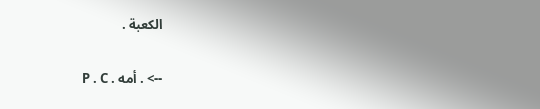الكعبة .

--> . أمه . P . C